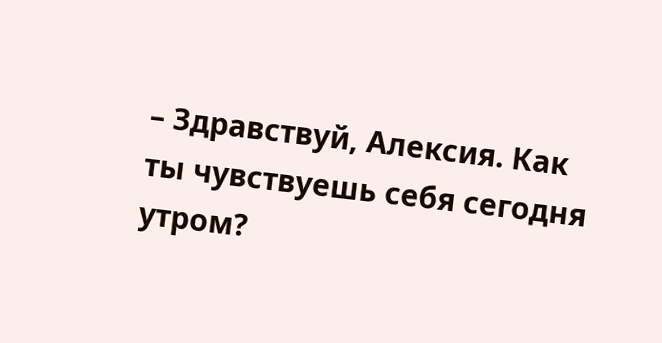– Здравствуй, Алексия. Как ты чувствуешь себя сегодня утром?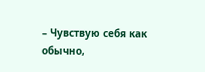– Чувствую себя как обычно,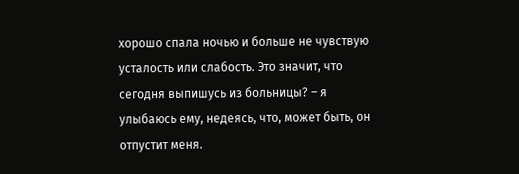хорошо спала ночью и больше не чувствую усталость или слабость. Это значит, что сегодня выпишусь из больницы? – я улыбаюсь ему, недеясь, что, может быть, он отпустит меня.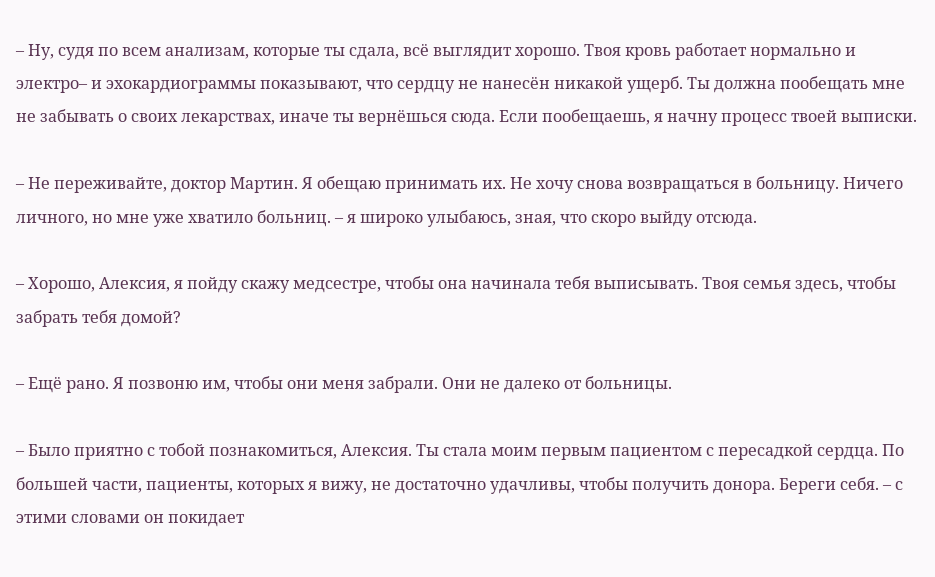– Ну, судя по всем анализам, которые ты сдала, всё выглядит хорошо. Твоя кровь работает нормально и электро– и эхокардиограммы показывают, что сердцу не нанесён никакой ущерб. Ты должна пообещать мне не забывать о своих лекарствах, иначе ты вернёшься сюда. Если пообещаешь, я начну процесс твоей выписки.

– Не переживайте, доктор Мартин. Я обещаю принимать их. Не хочу снова возвращаться в больницу. Ничего личного, но мне уже хватило больниц. – я широко улыбаюсь, зная, что скоро выйду отсюда.

– Хорошо, Алексия, я пойду скажу медсестре, чтобы она начинала тебя выписывать. Твоя семья здесь, чтобы забрать тебя домой?

– Ещё рано. Я позвоню им, чтобы они меня забрали. Они не далеко от больницы.

– Было приятно с тобой познакомиться, Алексия. Ты стала моим первым пациентом с пересадкой сердца. По большей части, пациенты, которых я вижу, не достаточно удачливы, чтобы получить донора. Береги себя. – с этими словами он покидает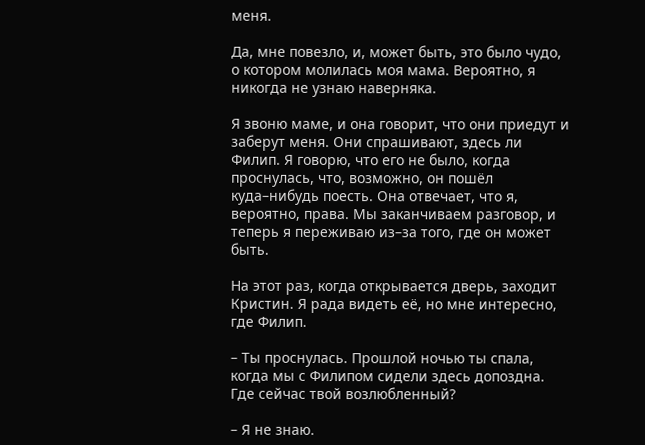меня.

Да, мне повезло, и, может быть, это было чудо, о котором молилась моя мама. Вероятно, я никогда не узнаю наверняка.

Я звоню маме, и она говорит, что они приедут и заберут меня. Они спрашивают, здесь ли Филип. Я говорю, что его не было, когда проснулась, что, возможно, он пошёл куда–нибудь поесть. Она отвечает, что я, вероятно, права. Мы заканчиваем разговор, и теперь я переживаю из–за того, где он может быть.

На этот раз, когда открывается дверь, заходит Кристин. Я рада видеть её, но мне интересно, где Филип.

– Ты проснулась. Прошлой ночью ты спала, когда мы с Филипом сидели здесь допоздна. Где сейчас твой возлюбленный?

– Я не знаю.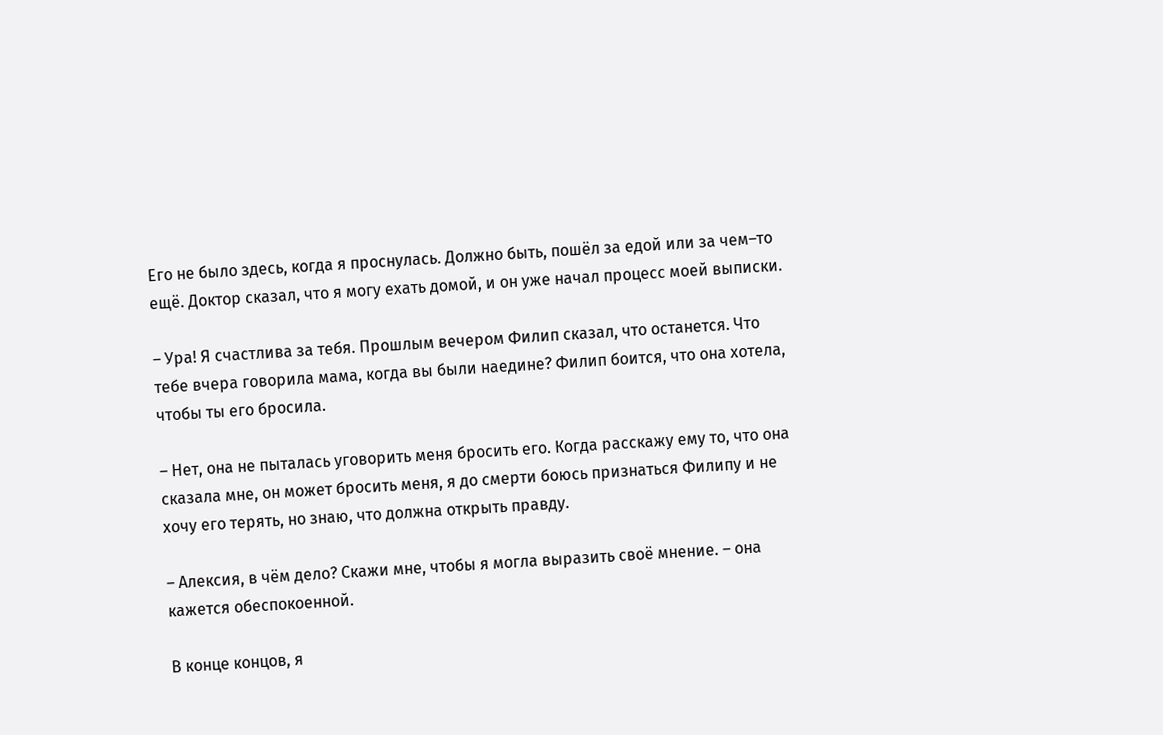Его не было здесь, когда я проснулась. Должно быть, пошёл за едой или за чем–то ещё. Доктор сказал, что я могу ехать домой, и он уже начал процесс моей выписки.

– Ура! Я счастлива за тебя. Прошлым вечером Филип сказал, что останется. Что тебе вчера говорила мама, когда вы были наедине? Филип боится, что она хотела, чтобы ты его бросила.

– Нет, она не пыталась уговорить меня бросить его. Когда расскажу ему то, что она сказала мне, он может бросить меня, я до смерти боюсь признаться Филипу и не хочу его терять, но знаю, что должна открыть правду.

– Алексия, в чём дело? Скажи мне, чтобы я могла выразить своё мнение. – она кажется обеспокоенной.

В конце концов, я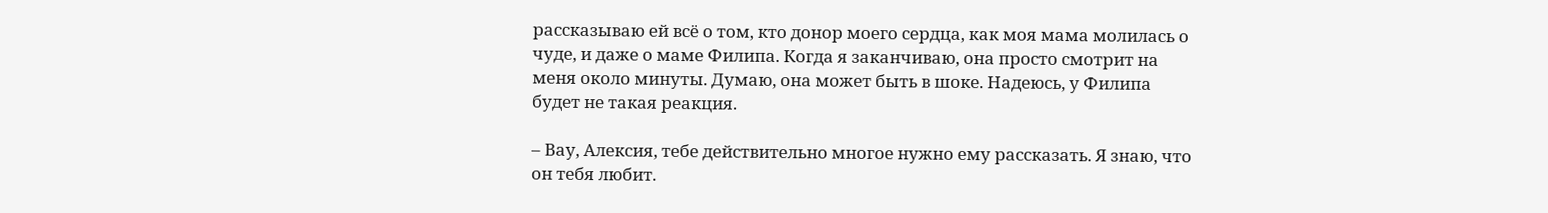рассказываю ей всё о том, кто донор моего сердца, как моя мама молилась о чуде, и даже о маме Филипа. Когда я заканчиваю, она просто смотрит на меня около минуты. Думаю, она может быть в шоке. Надеюсь, у Филипа будет не такая реакция.

– Вау, Алексия, тебе действительно многое нужно ему рассказать. Я знаю, что он тебя любит.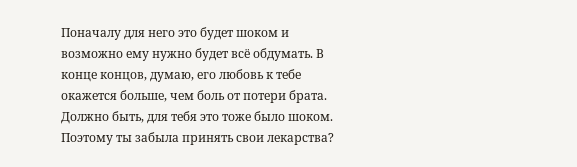Поначалу для него это будет шоком и возможно ему нужно будет всё обдумать. В конце концов, думаю, его любовь к тебе окажется больше, чем боль от потери брата. Должно быть, для тебя это тоже было шоком. Поэтому ты забыла принять свои лекарства?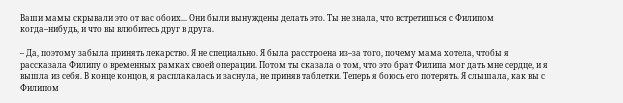Ваши мамы скрывали это от вас обоих... Они были вынуждены делать это. Ты не знала, что встретишься с Филипом когда–нибудь, и что вы влюбитесь друг в друга.

– Да, поэтому забыла принять лекарство. Я не специально. Я была расстроена из–за того, почему мама хотела, чтобы я рассказала Филипу о временных рамках своей операции. Потом ты сказала о том, что это брат Филипа мог дать мне сердце, и я вышла из себя. В конце концов, я расплакалась и заснула, не приняв таблетки. Теперь я боюсь его потерять. Я слышала, как вы с Филипом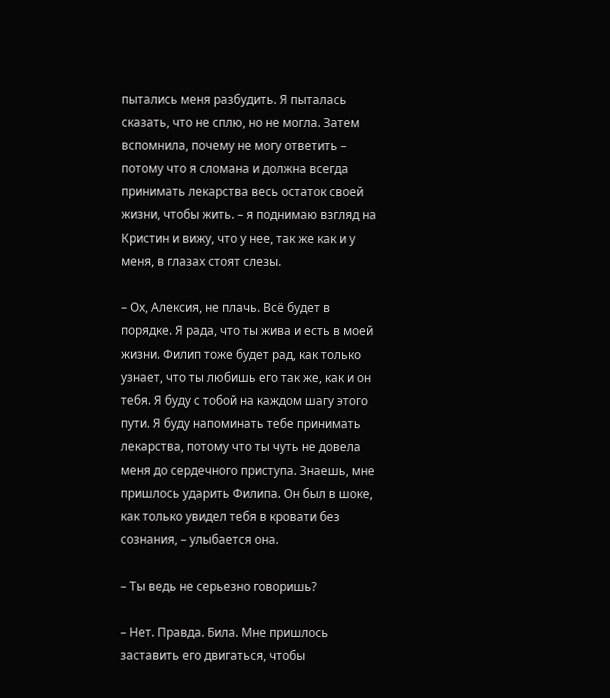пытались меня разбудить. Я пыталась сказать, что не сплю, но не могла. Затем вспомнила, почему не могу ответить – потому что я сломана и должна всегда принимать лекарства весь остаток своей жизни, чтобы жить. – я поднимаю взгляд на Кристин и вижу, что у нее, так же как и у меня, в глазах стоят слезы.

– Ох, Алексия, не плачь. Всё будет в порядке. Я рада, что ты жива и есть в моей жизни. Филип тоже будет рад, как только узнает, что ты любишь его так же, как и он тебя. Я буду с тобой на каждом шагу этого пути. Я буду напоминать тебе принимать лекарства, потому что ты чуть не довела меня до сердечного приступа. Знаешь, мне пришлось ударить Филипа. Он был в шоке, как только увидел тебя в кровати без сознания, – улыбается она.

– Ты ведь не серьезно говоришь?

– Нет. Правда. Била. Мне пришлось заставить его двигаться, чтобы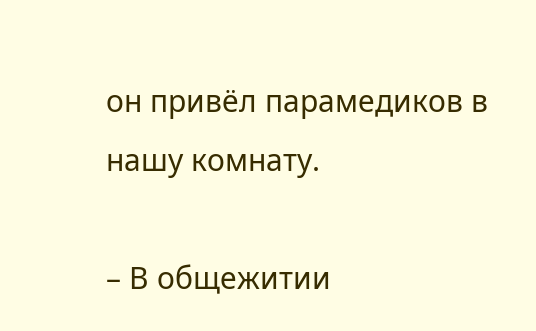он привёл парамедиков в нашу комнату.

– В общежитии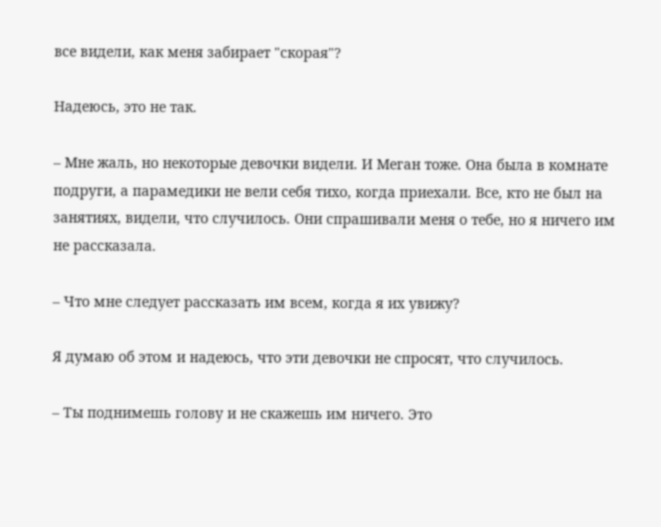все видели, как меня забирает "скорая"?

Надеюсь, это не так.

– Мне жаль, но некоторые девочки видели. И Меган тоже. Она была в комнате подруги, а парамедики не вели себя тихо, когда приехали. Все, кто не был на занятиях, видели, что случилось. Они спрашивали меня о тебе, но я ничего им не рассказала.

– Что мне следует рассказать им всем, когда я их увижу?

Я думаю об этом и надеюсь, что эти девочки не спросят, что случилось.

– Ты поднимешь голову и не скажешь им ничего. Это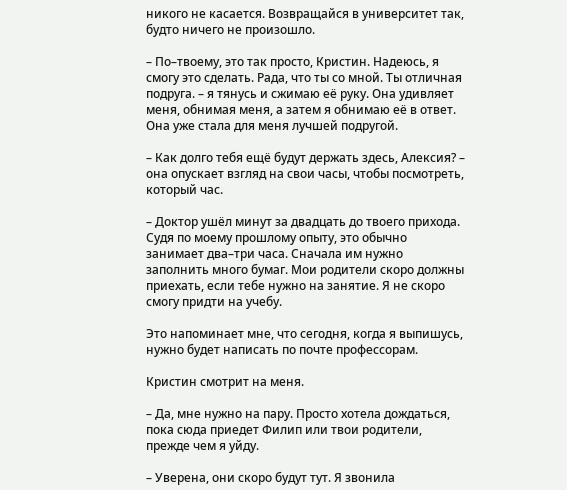никого не касается. Возвращайся в университет так, будто ничего не произошло.

– По–твоему, это так просто, Кристин. Надеюсь, я смогу это сделать. Рада, что ты со мной. Ты отличная подруга. – я тянусь и сжимаю её руку. Она удивляет меня, обнимая меня, а затем я обнимаю её в ответ. Она уже стала для меня лучшей подругой.

– Как долго тебя ещё будут держать здесь, Алексия? – она опускает взгляд на свои часы, чтобы посмотреть, который час.

– Доктор ушёл минут за двадцать до твоего прихода. Судя по моему прошлому опыту, это обычно занимает два–три часа. Сначала им нужно заполнить много бумаг. Мои родители скоро должны приехать, если тебе нужно на занятие. Я не скоро смогу придти на учебу.

Это напоминает мне, что сегодня, когда я выпишусь, нужно будет написать по почте профессорам.

Кристин смотрит на меня.

– Да, мне нужно на пару. Просто хотела дождаться, пока сюда приедет Филип или твои родители, прежде чем я уйду.

– Уверена, они скоро будут тут. Я звонила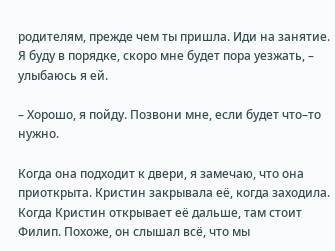родителям, прежде чем ты пришла. Иди на занятие. Я буду в порядке, скоро мне будет пора уезжать, – улыбаюсь я ей.

– Хорошо, я пойду. Позвони мне, если будет что–то нужно.

Когда она подходит к двери, я замечаю, что она приоткрыта. Кристин закрывала её, когда заходила. Когда Кристин открывает её дальше, там стоит Филип. Похоже, он слышал всё, что мы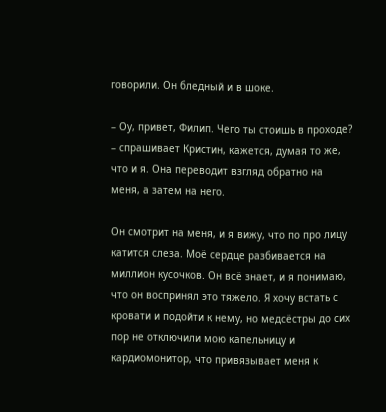говорили. Он бледный и в шоке.

– Оу, привет, Филип. Чего ты стоишь в проходе? – спрашивает Кристин, кажется, думая то же, что и я. Она переводит взгляд обратно на меня, а затем на него.

Он смотрит на меня, и я вижу, что по про лицу катится слеза. Моё сердце разбивается на миллион кусочков. Он всё знает, и я понимаю, что он воспринял это тяжело. Я хочу встать с кровати и подойти к нему, но медсёстры до сих пор не отключили мою капельницу и кардиомонитор, что привязывает меня к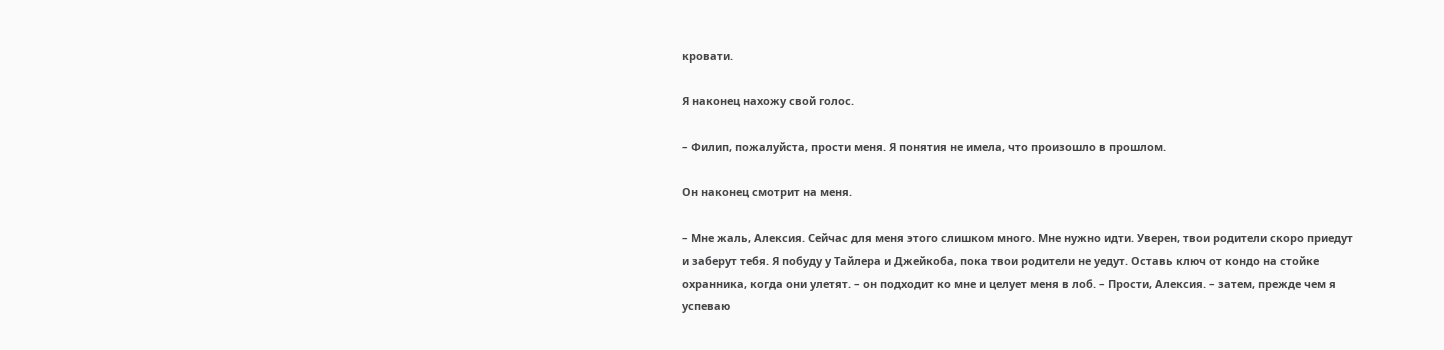кровати.

Я наконец нахожу свой голос.

– Филип, пожалуйста, прости меня. Я понятия не имела, что произошло в прошлом.

Он наконец смотрит на меня.

– Мне жаль, Алексия. Сейчас для меня этого слишком много. Мне нужно идти. Уверен, твои родители скоро приедут и заберут тебя. Я побуду у Тайлера и Джейкоба, пока твои родители не уедут. Оставь ключ от кондо на стойке охранника, когда они улетят. – он подходит ко мне и целует меня в лоб. – Прости, Алексия. – затем, прежде чем я успеваю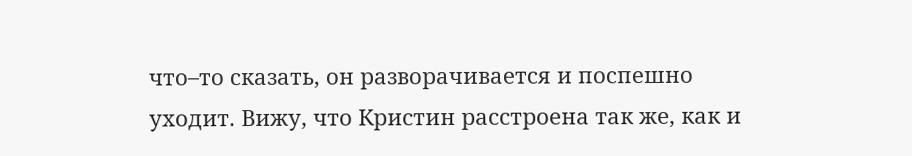что–то сказать, он разворачивается и поспешно уходит. Вижу, что Кристин расстроена так же, как и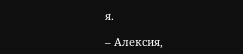я.

– Алексия,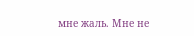мне жаль. Мне не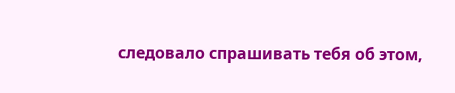следовало спрашивать тебя об этом,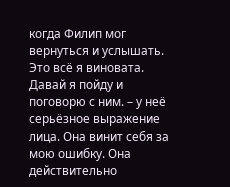когда Филип мог вернуться и услышать. Это всё я виновата. Давай я пойду и поговорю с ним. – у неё серьёзное выражение лица. Она винит себя за мою ошибку. Она действительно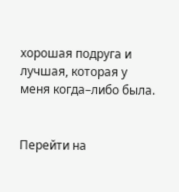хорошая подруга и лучшая, которая у меня когда–либо была.


Перейти на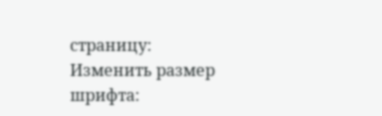страницу:
Изменить размер шрифта: